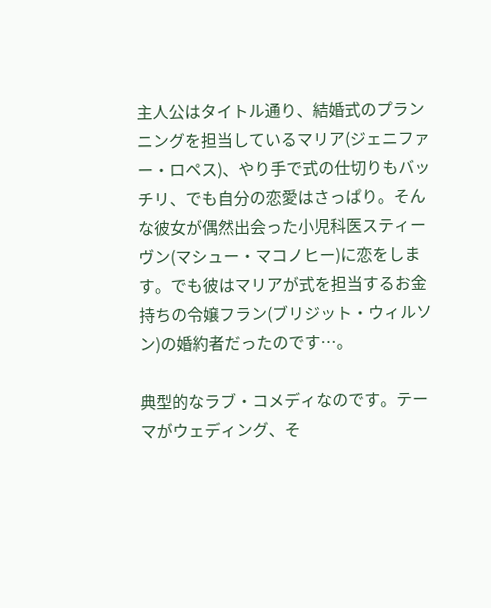主人公はタイトル通り、結婚式のプランニングを担当しているマリア(ジェニファー・ロペス)、やり手で式の仕切りもバッチリ、でも自分の恋愛はさっぱり。そんな彼女が偶然出会った小児科医スティーヴン(マシュー・マコノヒー)に恋をします。でも彼はマリアが式を担当するお金持ちの令嬢フラン(ブリジット・ウィルソン)の婚約者だったのです…。

典型的なラブ・コメディなのです。テーマがウェディング、そ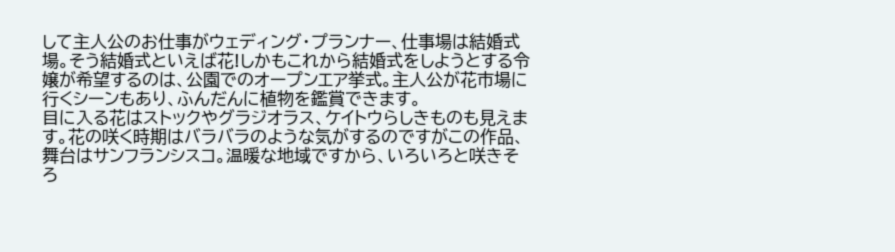して主人公のお仕事がウェディング・プランナー、仕事場は結婚式場。そう結婚式といえば花!しかもこれから結婚式をしようとする令嬢が希望するのは、公園でのオープンエア挙式。主人公が花市場に行くシーンもあり、ふんだんに植物を鑑賞できます。
目に入る花はストックやグラジオラス、ケイトウらしきものも見えます。花の咲く時期はバラバラのような気がするのですがこの作品、舞台はサンフランシスコ。温暖な地域ですから、いろいろと咲きそろ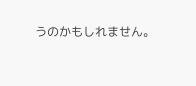うのかもしれません。